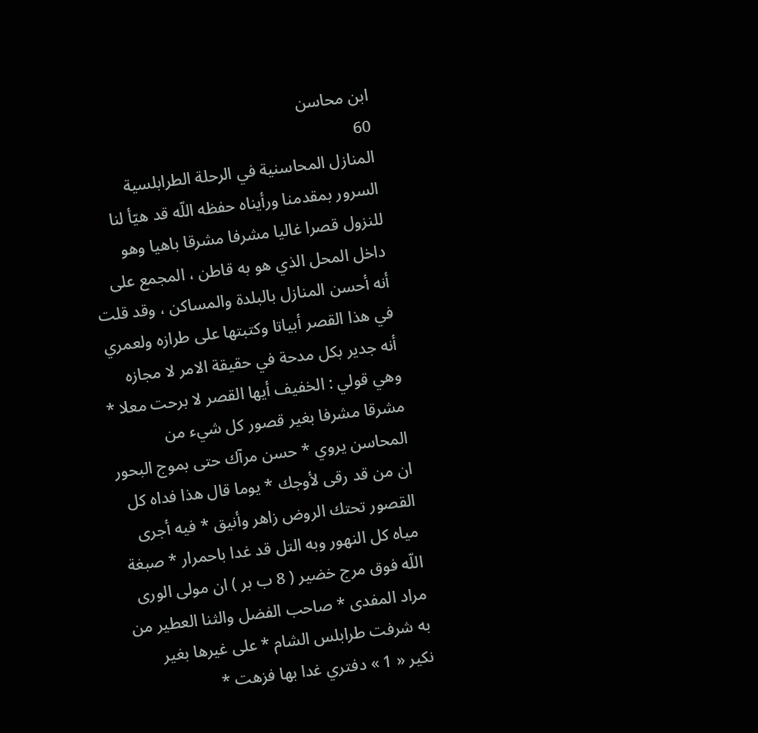ابن محاسن
60
المنازل المحاسنية في الرحلة الطرابلسية
السرور بمقدمنا ورأيناه حفظه اللّه قد هيّأ لنا للنزول قصرا غاليا مشرفا مشرقا باهيا وهو داخل المحل الذي هو به قاطن ، المجمع على أنه أحسن المنازل بالبلدة والمساكن ، وقد قلت في هذا القصر أبياتا وكتبتها على طرازه ولعمري أنه جدير بكل مدحة في حقيقة الامر لا مجازه وهي قولي : الخفيف أيها القصر لا برحت معلا * مشرقا مشرفا بغير قصور كل شيء من المحاسن يروي * حسن مرآك حتى بموج البحور ان من قد رقى لأوجك * يوما قال هذا فداه كل القصور تحتك الروض زاهر وأنيق * فيه أجرى مياه كل النهور وبه التل قد غدا باحمرار * صبغة اللّه فوق مرج خضير ( 8 ب بر ) ان مولى الورى مراد المفدى * صاحب الفضل والثنا العطير من به شرفت طرابلس الشام * على غيرها بغير نكير « 1 » دفتري غدا بها فزهت *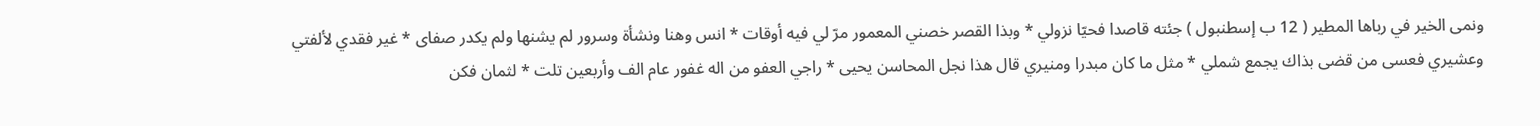ونمى الخير في رباها المطير ( 12 ب إسطنبول ) جئته قاصدا فحيّا نزولي * وبذا القصر خصني المعمور مرّ لي فيه أوقات * انس وهنا ونشأة وسرور لم يشنها ولم يكدر صفاى * غير فقدي لألفتي وعشيري فعسى من قضى بذاك يجمع شملي * مثل ما كان مبدرا ومنيري قال هذا نجل المحاسن يحيى * راجي العفو من اله غفور عام الف وأربعين تلت * لثمان فكن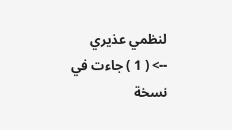لنظمي عذيري
--> ( 1 ) جاءت في نسخة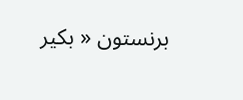برنستون « بكير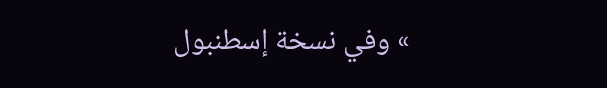» وفي نسخة إسطنبول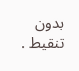بدون تنقيط .